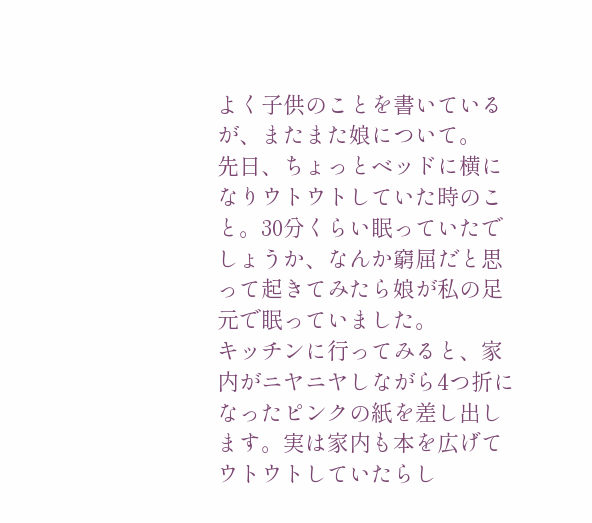よく子供のことを書いているが、またまた娘について。
先日、ちょっとベッドに横になりウトウトしていた時のこと。30分くらい眠っていたでしょうか、なんか窮屈だと思って起きてみたら娘が私の足元で眠っていました。
キッチンに行ってみると、家内がニヤニヤしながら4つ折になったピンクの紙を差し出します。実は家内も本を広げてウトウトしていたらし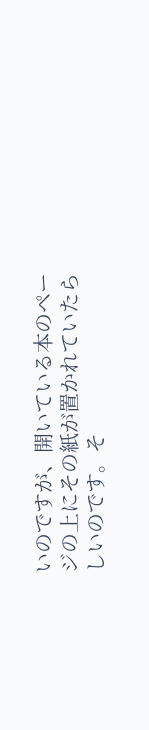いのですが、開いている本のページの上にその紙が置かれていたらしいのです。そ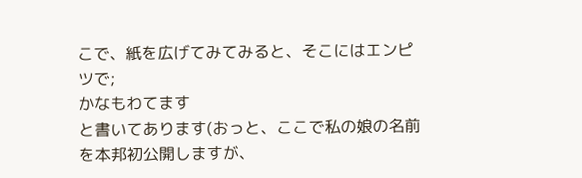こで、紙を広げてみてみると、そこにはエンピツで;
かなもわてます
と書いてあります(おっと、ここで私の娘の名前を本邦初公開しますが、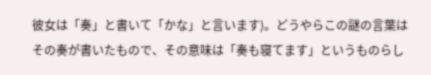彼女は「奏」と書いて「かな」と言います)。どうやらこの謎の言葉はその奏が書いたもので、その意味は「奏も寝てます」というものらし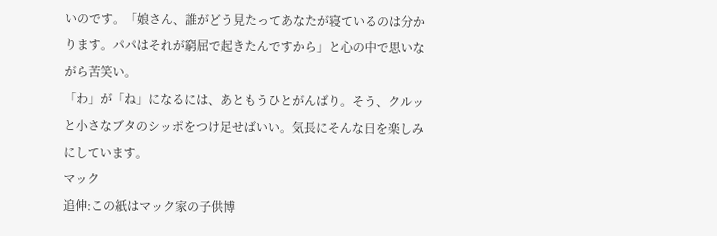いのです。「娘さん、誰がどう見たってあなたが寝ているのは分かります。パパはそれが窮屈で起きたんですから」と心の中で思いながら苦笑い。
「わ」が「ね」になるには、あともうひとがんばり。そう、クルッと小さなブタのシッポをつけ足せばいい。気長にそんな日を楽しみにしています。
マック
追伸:この紙はマック家の子供博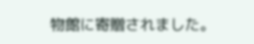物館に寄贈されました。